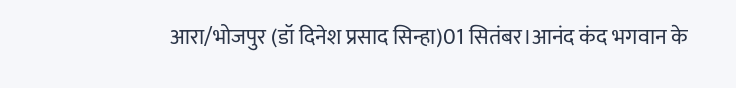आरा/भोजपुर (डॉ दिनेश प्रसाद सिन्हा)01 सितंबर।आनंद कंद भगवान के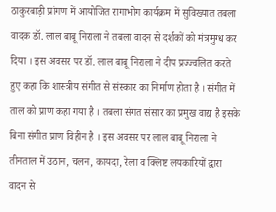ठाकुरबाड़ी प्रांगण में आयोजित रागाभोग कार्यक्रम में सुविख्यात तबला वादक डॉ. लाल बाबू निराला ने तबला वादन से दर्शकों को मंत्रमुग्ध कर दिया । इस अवसर पर डॉ. लाल बाबू निराला ने दीप प्रज्ज्वलित करते हुए कहा कि शास्त्रीय संगीत से संस्कार का निर्माण होता है । संगीत में ताल को प्राण कहा गया है । तबला संगत संसार का प्रमुख वाद्य है इसके बिना संगीत प्राण विहीन है । इस अवसर पर लाल बाबू निराला ने तीनताल में उठान, चलन, कायदा, रेला व क्लिष्ट लयकारियों द्वारा वादन से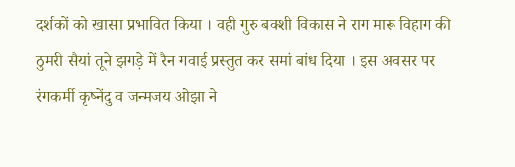दर्शकों को खासा प्रभावित किया । वही गुरु बक्शी विकास ने राग मारू विहाग की ठुमरी सैयां तूने झगड़े में रैन गवाई प्रस्तुत कर समां बांध दिया । इस अवसर पर रंगकर्मी कृष्नेंदु व जन्मजय ओझा ने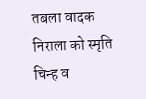तबला वादक निराला को स्मृति चिन्ह व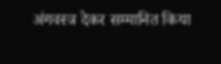अंगवस्त्र देकर सम्मानित किया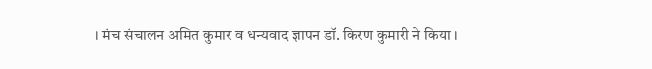। मंच संचालन अमित कुमार व धन्यवाद ज्ञापन डॉ. किरण कुमारी ने किया ।